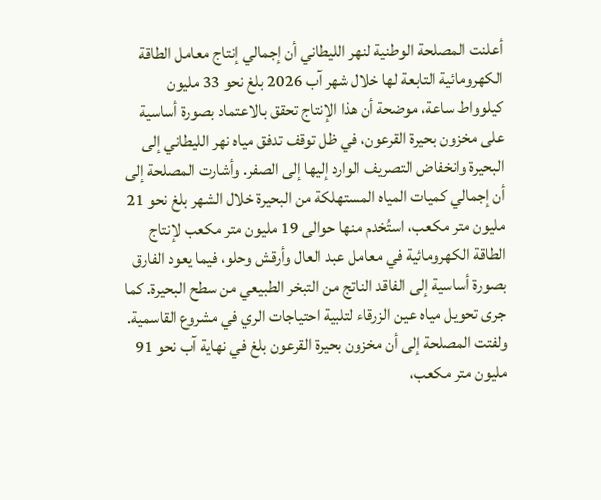أعلنت المصلحة الوطنية لنهر الليطاني أن إجمالي إنتاج معامل الطاقة الكهرومائية التابعة لها خلال شهر آب 2026 بلغ نحو 33 مليون كيلوواط ساعة، موضحة أن هذا الإنتاج تحقق بالاعتماد بصورة أساسية على مخزون بحيرة القرعون، في ظل توقف تدفق مياه نهر الليطاني إلى البحيرة وانخفاض التصريف الوارد إليها إلى الصفر. وأشارت المصلحة إلى أن إجمالي كميات المياه المستهلكة من البحيرة خلال الشهر بلغ نحو 21 مليون متر مكعب، استُخدم منها حوالى 19 مليون متر مكعب لإنتاج الطاقة الكهرومائية في معامل عبد العال وأرقش وحلو، فيما يعود الفارق بصورة أساسية إلى الفاقد الناتج من التبخر الطبيعي من سطح البحيرة. كما جرى تحويل مياه عين الزرقاء لتلبية احتياجات الري في مشروع القاسمية. ولفتت المصلحة إلى أن مخزون بحيرة القرعون بلغ في نهاية آب نحو 91 مليون متر مكعب،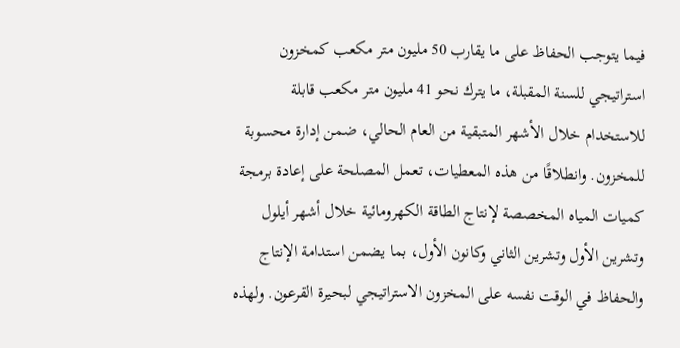فيما يتوجب الحفاظ على ما يقارب 50 مليون متر مكعب كمخزون استراتيجي للسنة المقبلة، ما يترك نحو 41 مليون متر مكعب قابلة للاستخدام خلال الأشهر المتبقية من العام الحالي، ضمن إدارة محسوبة للمخزون. وانطلاقًا من هذه المعطيات، تعمل المصلحة على إعادة برمجة كميات المياه المخصصة لإنتاج الطاقة الكهرومائية خلال أشهر أيلول وتشرين الأول وتشرين الثاني وكانون الأول، بما يضمن استدامة الإنتاج والحفاظ في الوقت نفسه على المخزون الاستراتيجي لبحيرة القرعون. ولهذه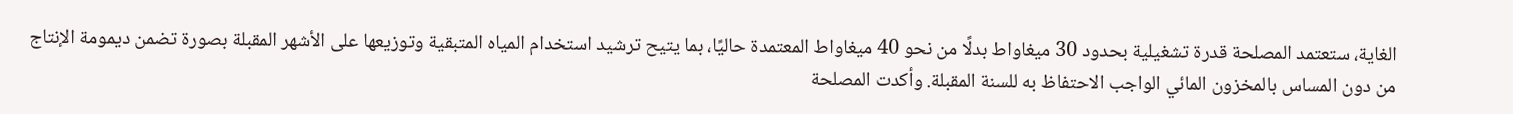الغاية، ستعتمد المصلحة قدرة تشغيلية بحدود 30 ميغاواط بدلًا من نحو 40 ميغاواط المعتمدة حاليًا، بما يتيح ترشيد استخدام المياه المتبقية وتوزيعها على الأشهر المقبلة بصورة تضمن ديمومة الإنتاج من دون المساس بالمخزون المائي الواجب الاحتفاظ به للسنة المقبلة. وأكدت المصلحة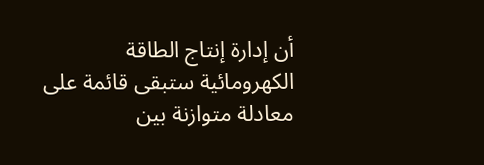أن إدارة إنتاج الطاقة الكهرومائية ستبقى قائمة على معادلة متوازنة بين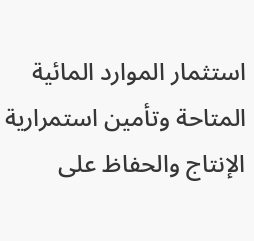استثمار الموارد المائية المتاحة وتأمين استمرارية الإنتاج والحفاظ على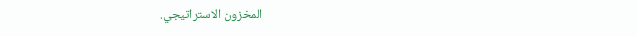المخزون الاستراتيجي.